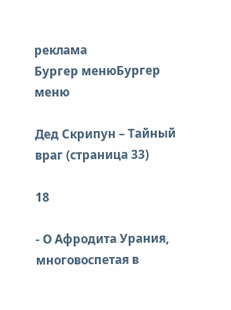реклама
Бургер менюБургер меню

Дед Скрипун – Тайный враг (страница 33)

18

- О Афродита Урания, многовоспетая в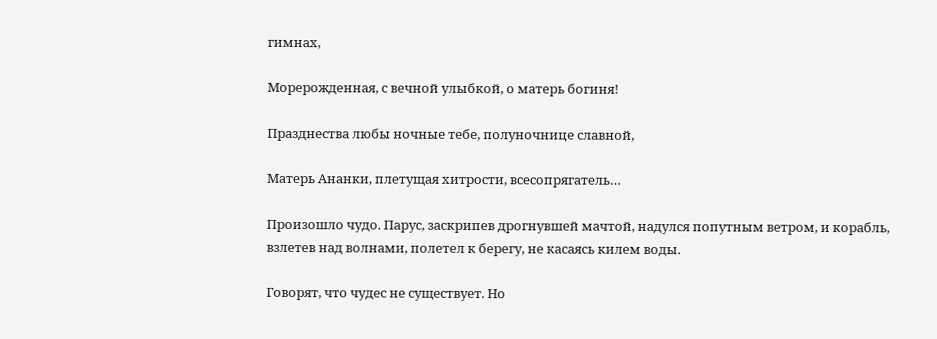гимнах,

Морерожденная, с вечной улыбкой, о матерь богиня!

Празднества любы ночные тебе, полуночнице славной,

Матерь Ананки, плетущая хитрости, всесопрягатель…

Произошло чудо. Парус, заскрипев дрогнувшей мачтой, надулся попутным ветром, и корабль, взлетев над волнами, полетел к берегу, не касаясь килем воды.

Говорят, что чудес не существует. Но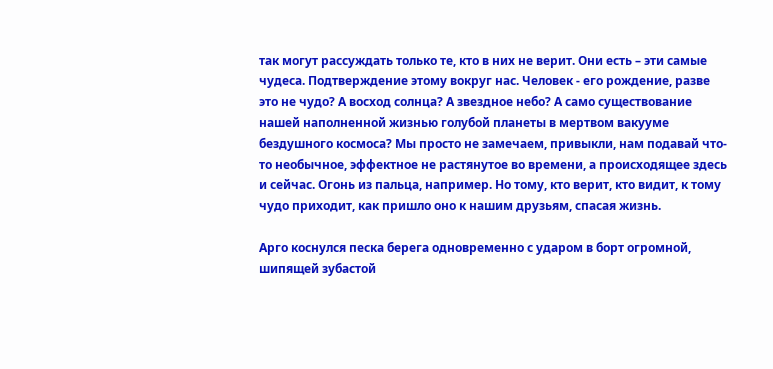так могут рассуждать только те, кто в них не верит. Они есть – эти самые чудеса. Подтверждение этому вокруг нас. Человек - его рождение, разве это не чудо? А восход солнца? А звездное небо? А само существование нашей наполненной жизнью голубой планеты в мертвом вакууме бездушного космоса? Мы просто не замечаем, привыкли, нам подавай что-то необычное, эффектное не растянутое во времени, а происходящее здесь и сейчас. Огонь из пальца, например. Но тому, кто верит, кто видит, к тому чудо приходит, как пришло оно к нашим друзьям, спасая жизнь.

Арго коснулся песка берега одновременно с ударом в борт огромной, шипящей зубастой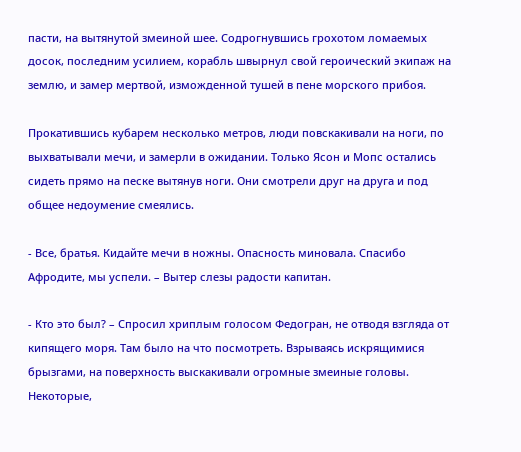пасти, на вытянутой змеиной шее. Содрогнувшись грохотом ломаемых досок, последним усилием, корабль швырнул свой героический экипаж на землю, и замер мертвой, изможденной тушей в пене морского прибоя.

Прокатившись кубарем несколько метров, люди повскакивали на ноги, по выхватывали мечи, и замерли в ожидании. Только Ясон и Мопс остались сидеть прямо на песке вытянув ноги. Они смотрели друг на друга и под общее недоумение смеялись.

- Все, братья. Кидайте мечи в ножны. Опасность миновала. Спасибо Афродите, мы успели. – Вытер слезы радости капитан.

- Кто это был? – Спросил хриплым голосом Федогран, не отводя взгляда от кипящего моря. Там было на что посмотреть. Взрываясь искрящимися брызгами, на поверхность выскакивали огромные змеиные головы. Некоторые,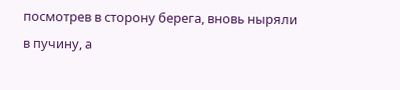посмотрев в сторону берега, вновь ныряли в пучину, а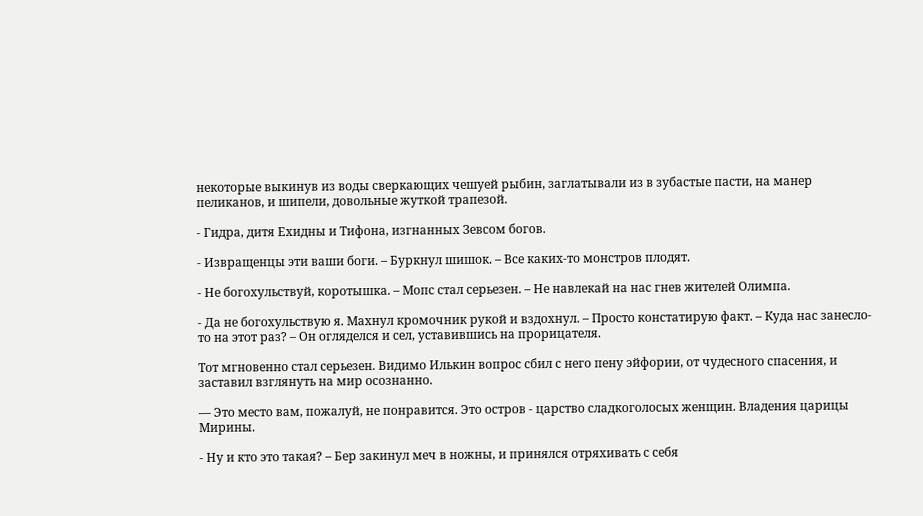некоторые выкинув из воды сверкающих чешуей рыбин, заглатывали из в зубастые пасти, на манер пеликанов, и шипели, довольные жуткой трапезой.

- Гидра, дитя Ехидны и Тифона, изгнанных Зевсом богов.

- Извращенцы эти ваши боги. – Буркнул шишок. – Все каких-то монстров плодят.

- Не богохульствуй, коротышка. – Мопс стал серьезен. – Не навлекай на нас гнев жителей Олимпа.

- Да не богохульствую я. Махнул кромочник рукой и вздохнул. – Просто констатирую факт. – Куда нас занесло-то на этот раз? – Он огляделся и сел, уставившись на прорицателя.

Тот мгновенно стал серьезен. Видимо Илькин вопрос сбил с него пену эйфории, от чудесного спасения, и заставил взглянуть на мир осознанно.

— Это место вам, пожалуй, не понравится. Это остров - царство сладкоголосых женщин. Владения царицы Мирины.

- Ну и кто это такая? – Бер закинул меч в ножны, и принялся отряхивать с себя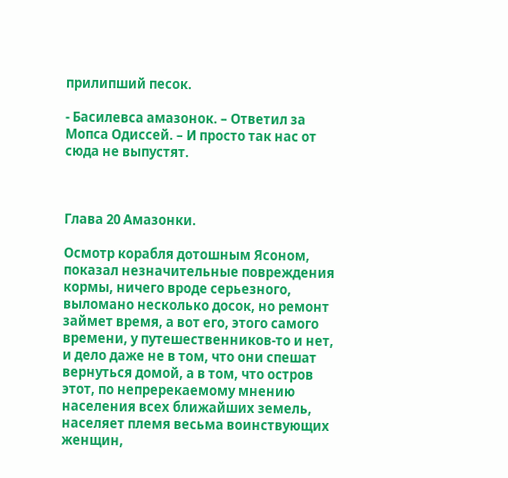прилипший песок.

- Басилевса амазонок. – Ответил за Мопса Одиссей. – И просто так нас от сюда не выпустят.



Глава 20 Амазонки.

Осмотр корабля дотошным Ясоном, показал незначительные повреждения кормы, ничего вроде серьезного, выломано несколько досок, но ремонт займет время, а вот его, этого самого времени, у путешественников-то и нет, и дело даже не в том, что они спешат вернуться домой, а в том, что остров этот, по непререкаемому мнению населения всех ближайших земель, населяет племя весьма воинствующих женщин,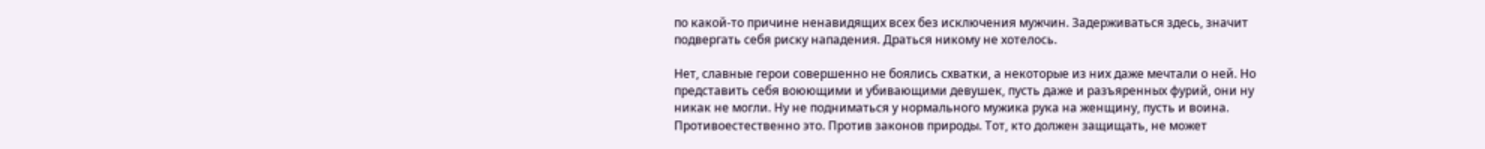по какой-то причине ненавидящих всех без исключения мужчин. Задерживаться здесь, значит подвергать себя риску нападения. Драться никому не хотелось.

Нет, славные герои совершенно не боялись схватки, а некоторые из них даже мечтали о ней. Но представить себя воюющими и убивающими девушек, пусть даже и разъяренных фурий, они ну никак не могли. Ну не подниматься у нормального мужика рука на женщину, пусть и воина. Противоестественно это. Против законов природы. Тот, кто должен защищать, не может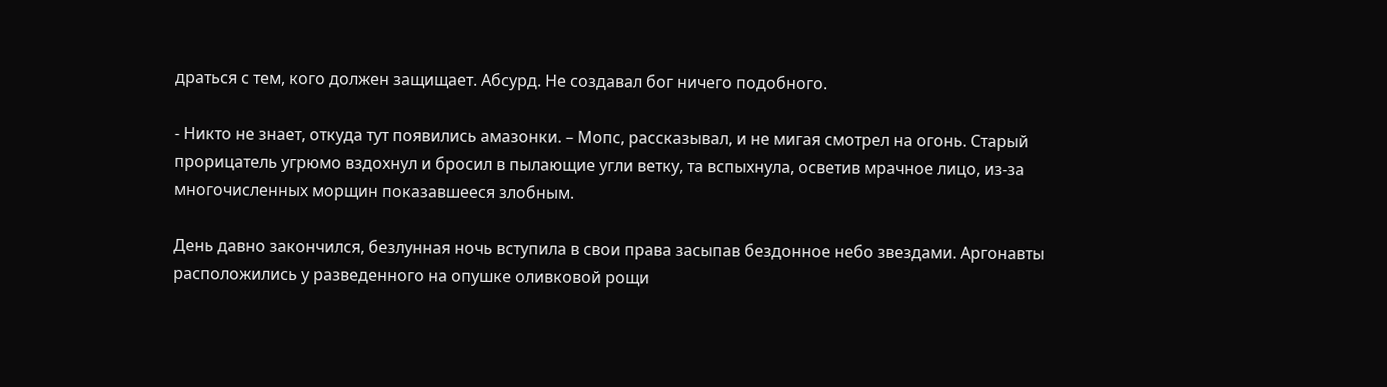драться с тем, кого должен защищает. Абсурд. Не создавал бог ничего подобного.

- Никто не знает, откуда тут появились амазонки. – Мопс, рассказывал, и не мигая смотрел на огонь. Старый прорицатель угрюмо вздохнул и бросил в пылающие угли ветку, та вспыхнула, осветив мрачное лицо, из-за многочисленных морщин показавшееся злобным.

День давно закончился, безлунная ночь вступила в свои права засыпав бездонное небо звездами. Аргонавты расположились у разведенного на опушке оливковой рощи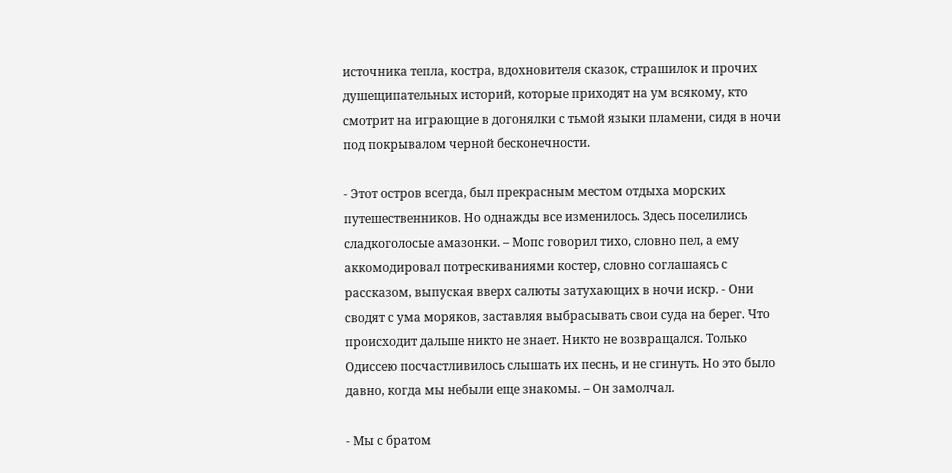источника тепла, костра, вдохновителя сказок, страшилок и прочих душещипательных историй, которые приходят на ум всякому, кто смотрит на играющие в догонялки с тьмой языки пламени, сидя в ночи под покрывалом черной бесконечности.

- Этот остров всегда, был прекрасным местом отдыха морских путешественников. Но однажды все изменилось. Здесь поселились сладкоголосые амазонки. – Мопс говорил тихо, словно пел, а ему аккомодировал потрескиваниями костер, словно соглашаясь с рассказом, выпуская вверх салюты затухающих в ночи искр. - Они сводят с ума моряков, заставляя выбрасывать свои суда на берег. Что происходит дальше никто не знает. Никто не возвращался. Только Одиссею посчастливилось слышать их песнь, и не сгинуть. Но это было давно, когда мы небыли еще знакомы. – Он замолчал.

- Мы с братом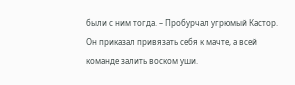были с ним тогда. – Пробурчал угрюмый Кастор. Он приказал привязать себя к мачте, а всей команде залить воском уши.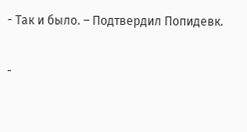- Так и было. – Подтвердил Попидевк.

-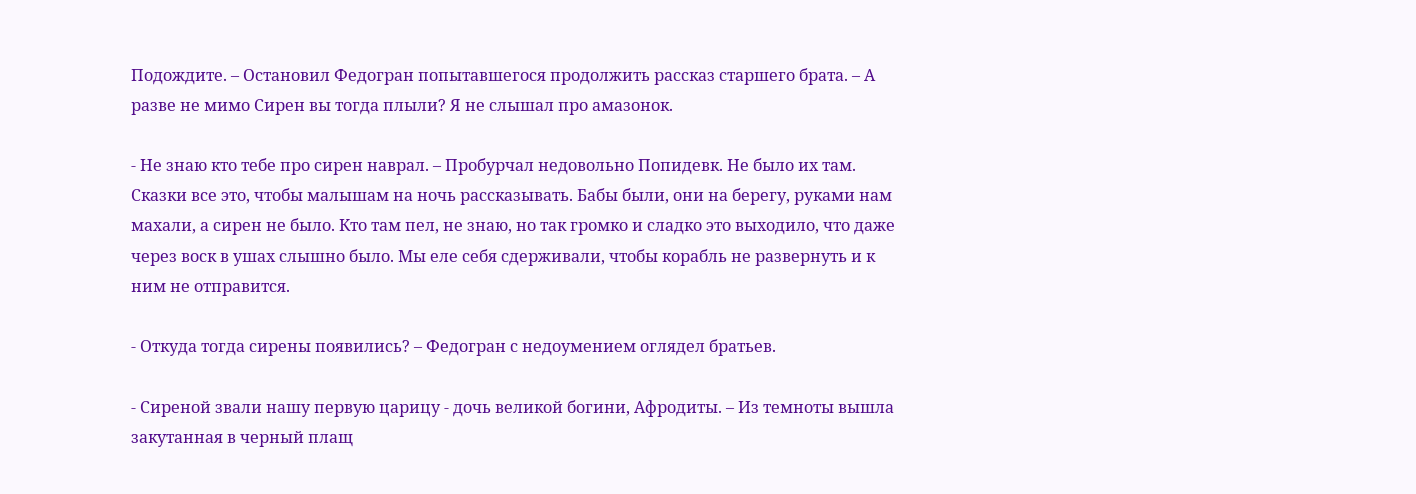Подождите. – Остановил Федогран попытавшегося продолжить рассказ старшего брата. – А разве не мимо Сирен вы тогда плыли? Я не слышал про амазонок.

- Не знаю кто тебе про сирен наврал. – Пробурчал недовольно Попидевк. Не было их там. Сказки все это, чтобы малышам на ночь рассказывать. Бабы были, они на берегу, руками нам махали, а сирен не было. Кто там пел, не знаю, но так громко и сладко это выходило, что даже через воск в ушах слышно было. Мы еле себя сдерживали, чтобы корабль не развернуть и к ним не отправится.

- Откуда тогда сирены появились? – Федогран с недоумением оглядел братьев.

- Сиреной звали нашу первую царицу - дочь великой богини, Афродиты. – Из темноты вышла закутанная в черный плащ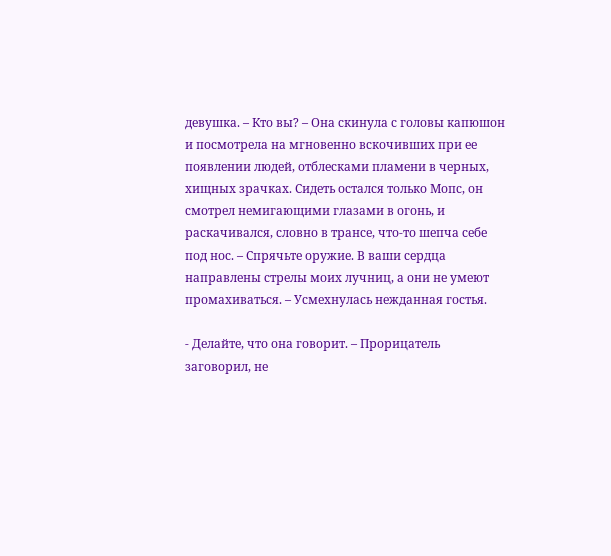девушка. – Кто вы? – Она скинула с головы капюшон и посмотрела на мгновенно вскочивших при ее появлении людей, отблесками пламени в черных, хищных зрачках. Сидеть остался только Мопс, он смотрел немигающими глазами в огонь, и раскачивался, словно в трансе, что-то шепча себе под нос. – Спрячьте оружие. В ваши сердца направлены стрелы моих лучниц, а они не умеют промахиваться. – Усмехнулась нежданная гостья.

- Делайте, что она говорит. – Прорицатель заговорил, не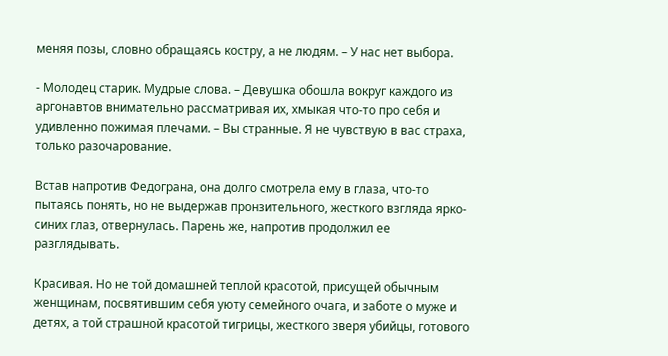меняя позы, словно обращаясь костру, а не людям. – У нас нет выбора.

- Молодец старик. Мудрые слова. – Девушка обошла вокруг каждого из аргонавтов внимательно рассматривая их, хмыкая что-то про себя и удивленно пожимая плечами. – Вы странные. Я не чувствую в вас страха, только разочарование.

Встав напротив Федограна, она долго смотрела ему в глаза, что-то пытаясь понять, но не выдержав пронзительного, жесткого взгляда ярко-синих глаз, отвернулась. Парень же, напротив продолжил ее разглядывать.

Красивая. Но не той домашней теплой красотой, присущей обычным женщинам, посвятившим себя уюту семейного очага, и заботе о муже и детях, а той страшной красотой тигрицы, жесткого зверя убийцы, готового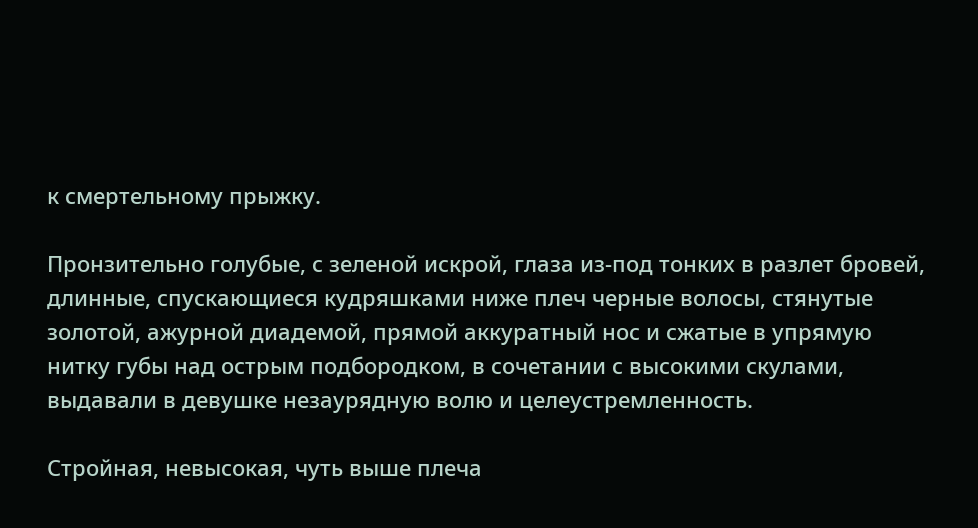к смертельному прыжку.

Пронзительно голубые, с зеленой искрой, глаза из-под тонких в разлет бровей, длинные, спускающиеся кудряшками ниже плеч черные волосы, стянутые золотой, ажурной диадемой, прямой аккуратный нос и сжатые в упрямую нитку губы над острым подбородком, в сочетании с высокими скулами, выдавали в девушке незаурядную волю и целеустремленность.

Стройная, невысокая, чуть выше плеча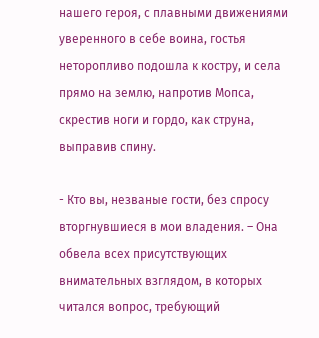нашего героя, с плавными движениями уверенного в себе воина, гостья неторопливо подошла к костру, и села прямо на землю, напротив Мопса, скрестив ноги и гордо, как струна, выправив спину.

- Кто вы, незваные гости, без спросу вторгнувшиеся в мои владения. – Она обвела всех присутствующих внимательных взглядом, в которых читался вопрос, требующий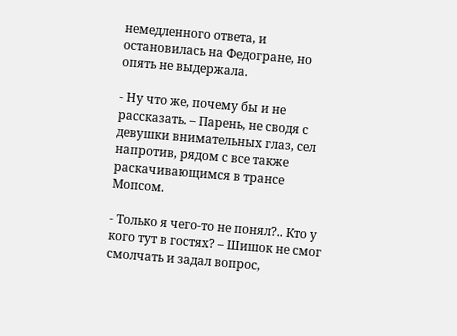немедленного ответа, и остановилась на Федогране, но опять не выдержала.

- Ну что же, почему бы и не рассказать. – Парень, не сводя с девушки внимательных глаз, сел напротив, рядом с все также раскачивающимся в трансе Мопсом.

- Только я чего-то не понял?.. Кто у кого тут в гостях? – Шишок не смог смолчать и задал вопрос,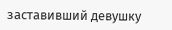заставивший девушку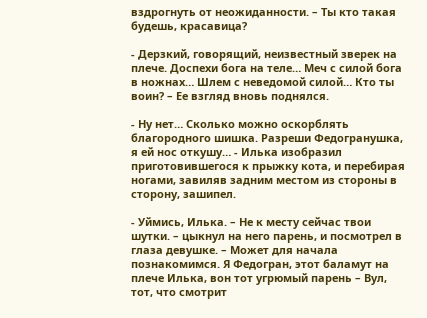вздрогнуть от неожиданности. – Ты кто такая будешь, красавица?

- Дерзкий, говорящий, неизвестный зверек на плече. Доспехи бога на теле… Меч с силой бога в ножнах… Шлем с неведомой силой… Кто ты воин? – Ее взгляд вновь поднялся.

- Ну нет… Сколько можно оскорблять благородного шишка. Разреши Федогранушка, я ей нос откушу… - Илька изобразил приготовившегося к прыжку кота, и перебирая ногами, завиляв задним местом из стороны в сторону, зашипел.

- Уймись, Илька. – Не к месту сейчас твои шутки. – цыкнул на него парень, и посмотрел в глаза девушке. – Может для начала познакомимся. Я Федогран, этот баламут на плече Илька, вон тот угрюмый парень – Вул, тот, что смотрит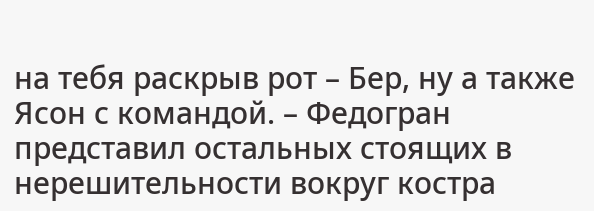на тебя раскрыв рот – Бер, ну а также Ясон с командой. – Федогран представил остальных стоящих в нерешительности вокруг костра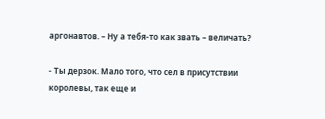аргонавтов. – Ну а тебя-то как звать – величать?

- Ты дерзок. Мало того, что сел в присутствии королевы, так еще и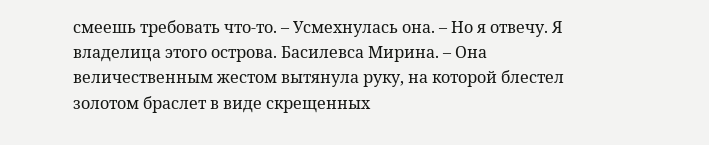смеешь требовать что-то. – Усмехнулась она. – Но я отвечу. Я владелица этого острова. Басилевса Мирина. – Она величественным жестом вытянула руку, на которой блестел золотом браслет в виде скрещенных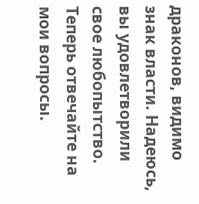драконов, видимо знак власти. Надеюсь, вы удовлетворили свое любопытство. Теперь отвечайте на мои вопросы.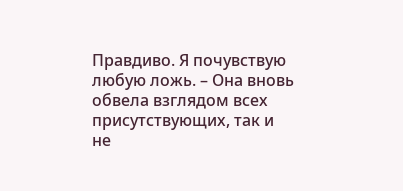Правдиво. Я почувствую любую ложь. – Она вновь обвела взглядом всех присутствующих, так и не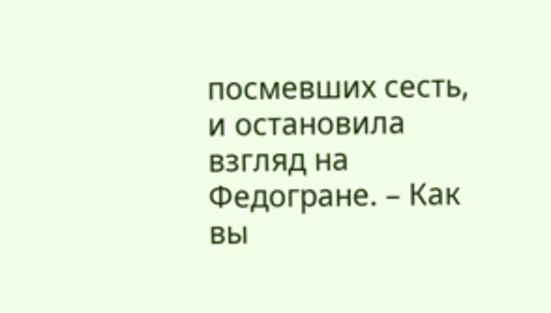посмевших сесть, и остановила взгляд на Федогране. – Как вы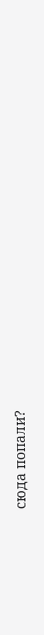сюда попали?